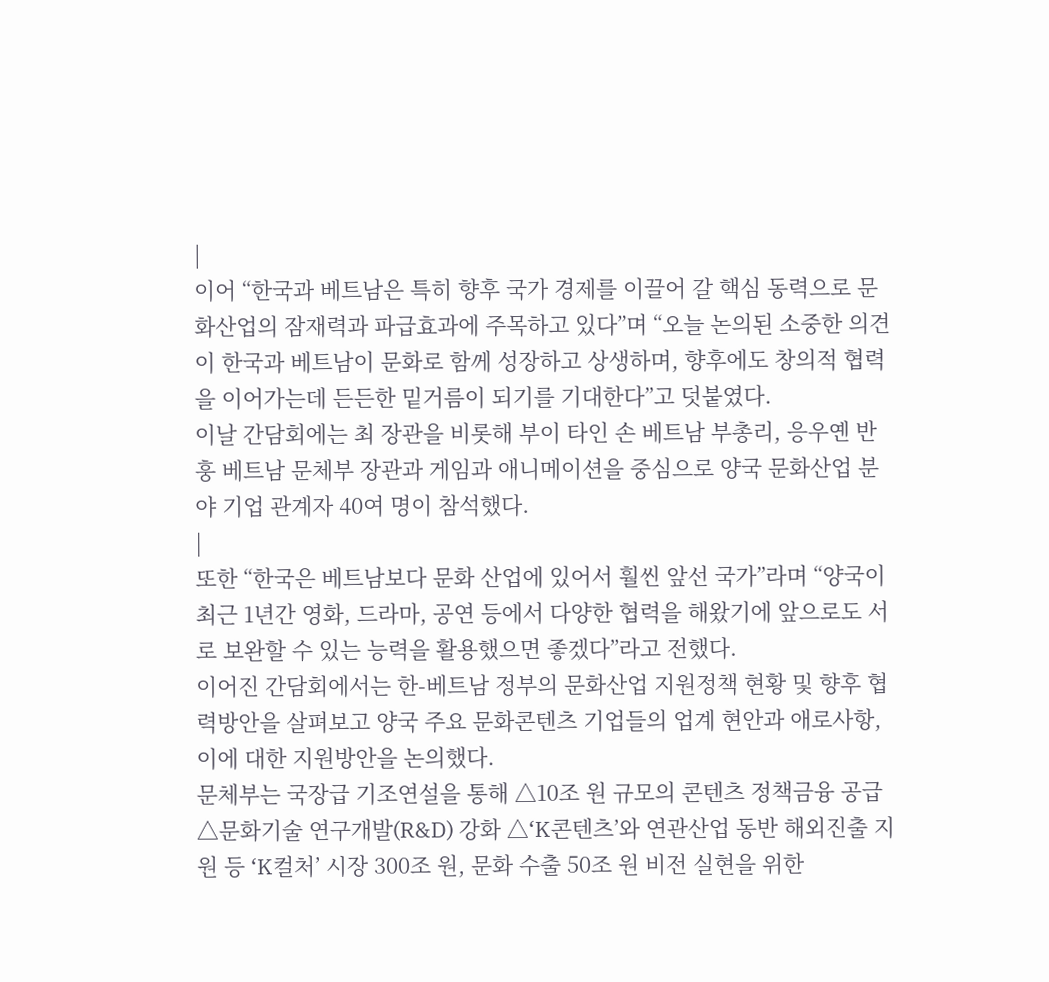|
이어 “한국과 베트남은 특히 향후 국가 경제를 이끌어 갈 핵심 동력으로 문화산업의 잠재력과 파급효과에 주목하고 있다”며 “오늘 논의된 소중한 의견이 한국과 베트남이 문화로 함께 성장하고 상생하며, 향후에도 창의적 협력을 이어가는데 든든한 밑거름이 되기를 기대한다”고 덧붙였다.
이날 간담회에는 최 장관을 비롯해 부이 타인 손 베트남 부총리, 응우옌 반 훙 베트남 문체부 장관과 게임과 애니메이션을 중심으로 양국 문화산업 분야 기업 관계자 40여 명이 참석했다.
|
또한 “한국은 베트남보다 문화 산업에 있어서 훨씬 앞선 국가”라며 “양국이 최근 1년간 영화, 드라마, 공연 등에서 다양한 협력을 해왔기에 앞으로도 서로 보완할 수 있는 능력을 활용했으면 좋겠다”라고 전했다.
이어진 간담회에서는 한-베트남 정부의 문화산업 지원정책 현황 및 향후 협력방안을 살펴보고 양국 주요 문화콘텐츠 기업들의 업계 현안과 애로사항, 이에 대한 지원방안을 논의했다.
문체부는 국장급 기조연설을 통해 △10조 원 규모의 콘텐츠 정책금융 공급 △문화기술 연구개발(R&D) 강화 △‘K콘텐츠’와 연관산업 동반 해외진출 지원 등 ‘K컬처’ 시장 300조 원, 문화 수출 50조 원 비전 실현을 위한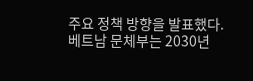주요 정책 방향을 발표했다.
베트남 문체부는 2030년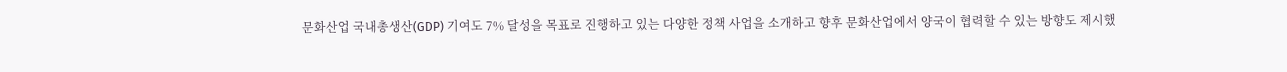문화산업 국내총생산(GDP) 기여도 7% 달성을 목표로 진행하고 있는 다양한 정책 사업을 소개하고 향후 문화산업에서 양국이 협력할 수 있는 방향도 제시했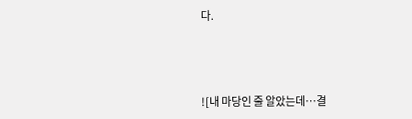다.




![내 마당인 줄 알았는데…결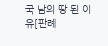국 남의 땅 된 이유[판례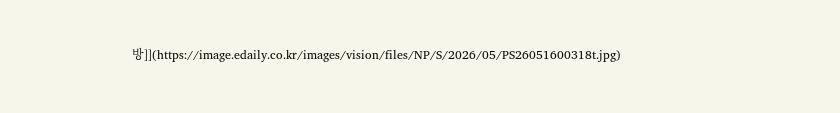방]](https://image.edaily.co.kr/images/vision/files/NP/S/2026/05/PS26051600318t.jpg)